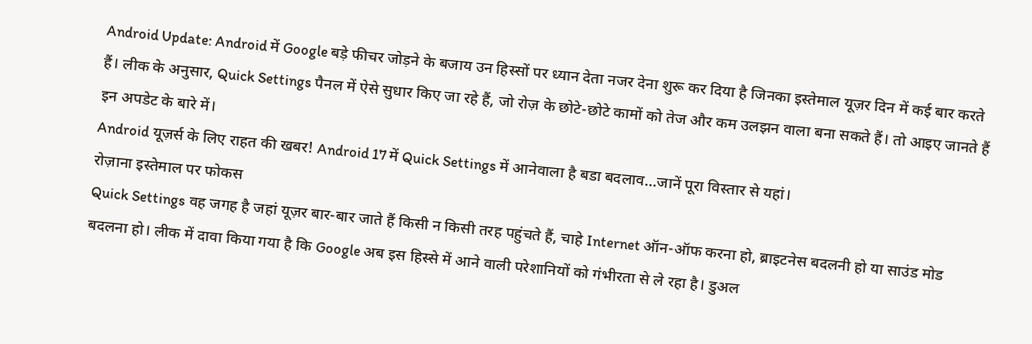Android Update: Android में Google बड़े फीचर जोड़ने के बजाय उन हिस्सों पर ध्यान देता नजर देना शुरू कर दिया है जिनका इस्तेमाल यूज़र दिन में कई बार करते हैं। लीक के अनुसार, Quick Settings पैनल में ऐसे सुधार किए जा रहे हैं, जो रोज़ के छोटे-छोटे कामों को तेज और कम उलझन वाला बना सकते हैं। तो आइए जानते हैं इन अपडेट के बारे में।
Android यूज़र्स के लिए राहत की खबर! Android 17 में Quick Settings में आनेवाला है बडा बदलाव…जानें पूरा विस्तार से यहां।
रोज़ाना इस्तेमाल पर फोकस
Quick Settings वह जगह है जहां यूज़र बार-बार जाते हैं किसी न किसी तरह पहुंचते हैं, चाहे Internet ऑन-ऑफ करना हो, ब्राइटनेस बदलनी हो या साउंड मोड बदलना हो। लीक में दावा किया गया है कि Google अब इस हिस्से में आने वाली परेशानियों को गंभीरता से ले रहा है। डुअल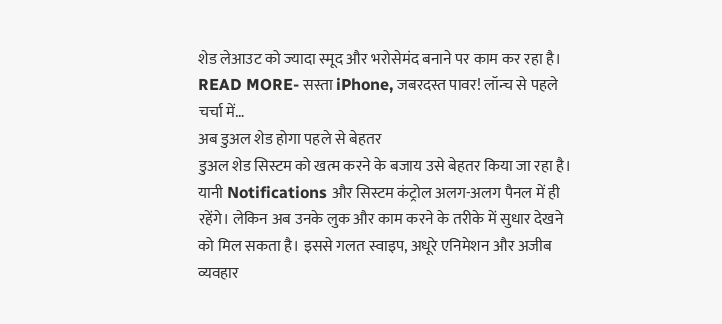शेड लेआउट को ज्यादा स्मूद और भरोसेमंद बनाने पर काम कर रहा है।
READ MORE- सस्ता iPhone, जबरदस्त पावर! लॉन्च से पहले चर्चा में…
अब डुअल शेड होगा पहले से बेहतर
डुअल शेड सिस्टम को खत्म करने के बजाय उसे बेहतर किया जा रहा है। यानी Notifications और सिस्टम कंट्रोल अलग-अलग पैनल में ही रहेंगे। लेकिन अब उनके लुक और काम करने के तरीके में सुधार देखने को मिल सकता है। इससे गलत स्वाइप, अधूरे एनिमेशन और अजीब व्यवहार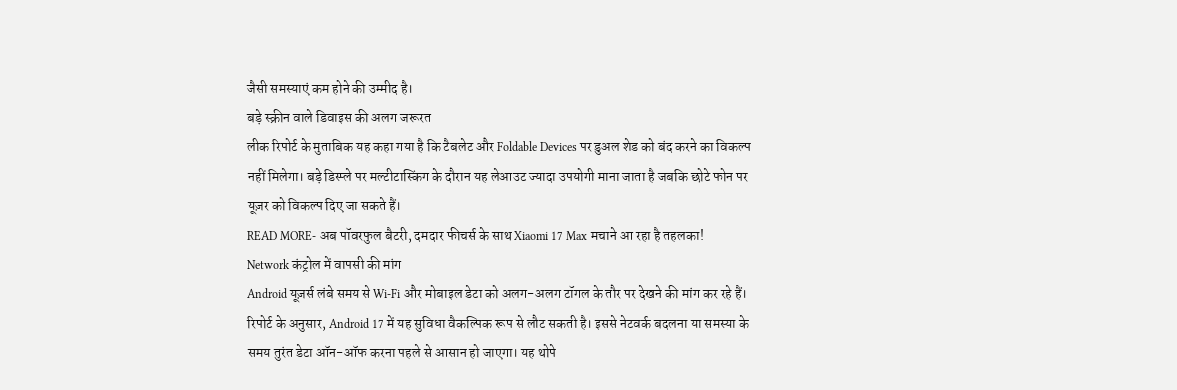जैसी समस्याएं कम होने की उम्मीद है।
बड़े स्क्रीन वाले डिवाइस की अलग जरूरत
लीक रिपोर्ट के मुताबिक यह कहा गया है कि टैबलेट और Foldable Devices पर डुअल शेड को बंद करने का विकल्प नहीं मिलेगा। बड़े डिस्प्ले पर मल्टीटास्किंग के दौरान यह लेआउट ज्यादा उपयोगी माना जाता है जबकि छोटे फोन पर यूज़र को विकल्प दिए जा सकते हैं।
READ MORE- अब पॉवरफुल बैटरी, दमदार फीचर्स के साथ Xiaomi 17 Max मचाने आ रहा है तहलका!
Network कंट्रोल में वापसी की मांग
Android यूज़र्स लंबे समय से Wi-Fi और मोबाइल डेटा को अलग-अलग टॉगल के तौर पर देखने की मांग कर रहे हैं। रिपोर्ट के अनुसार, Android 17 में यह सुविधा वैकल्पिक रूप से लौट सकती है। इससे नेटवर्क बदलना या समस्या के समय तुरंत डेटा ऑन-ऑफ करना पहले से आसान हो जाएगा। यह थोपे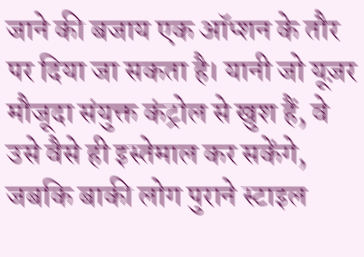जाने की बजाय एक ऑप्शन के तौर पर दिया जा सकता है। यानी जो यूज़र मौजूदा संयुक्त कंट्रोल से खुश हैं, वे उसे वैसे ही इस्तेमाल कर सकेंगे, जबकि बाकी लोग पुराने स्टाइल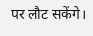पर लौट सकेंगे।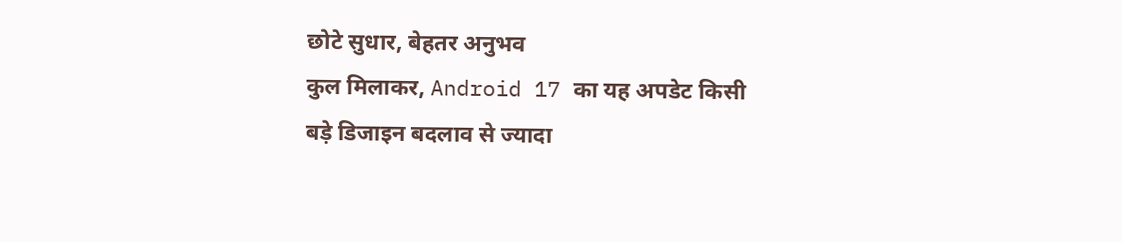छोटे सुधार, बेहतर अनुभव
कुल मिलाकर, Android 17 का यह अपडेट किसी बड़े डिजाइन बदलाव से ज्यादा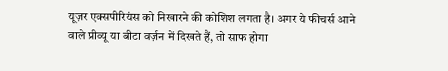यूज़र एक्सपीरियंस को निखारने की कोशिश लगता है। अगर ये फीचर्स आने वाले प्रीव्यू या बीटा वर्ज़न में दिखते हैं, तो साफ होगा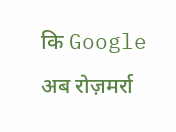कि Google अब रोज़मर्रा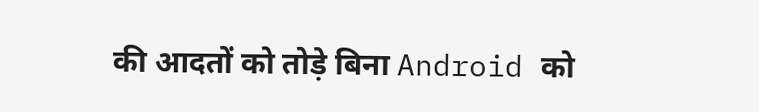की आदतों को तोड़े बिना Android को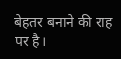बेहतर बनाने की राह पर है।